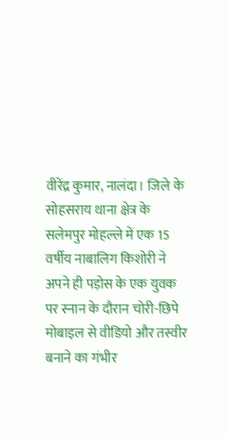वीरेंद्र कुमार, नालंदा। जिले के सोहसराय थाना क्षेत्र के सलेमपुर मोहल्ले में एक 15 वर्षीय नाबालिग किशोरी ने अपने ही पड़ोस के एक युवक पर स्नान के दौरान चोरी-छिपे मोबाइल से वीडियो और तस्वीर बनाने का गंभीर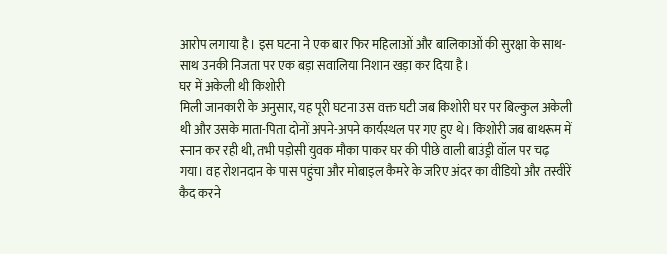आरोप लगाया है। इस घटना ने एक बार फिर महिलाओं और बालिकाओं की सुरक्षा के साथ-साथ उनकी निजता पर एक बड़ा सवालिया निशान खड़ा कर दिया है।
घर में अकेली थी किशोरी
मिली जानकारी के अनुसार, यह पूरी घटना उस वक्त घटी जब किशोरी घर पर बिल्कुल अकेली थी और उसके माता-पिता दोनों अपने-अपने कार्यस्थल पर गए हुए थे। किशोरी जब बाथरूम में स्नान कर रही थी, तभी पड़ोसी युवक मौका पाकर घर की पीछे वाली बाउंड्री वॉल पर चढ़ गया। वह रोशनदान के पास पहुंचा और मोबाइल कैमरे के जरिए अंदर का वीडियो और तस्वीरें कैद करने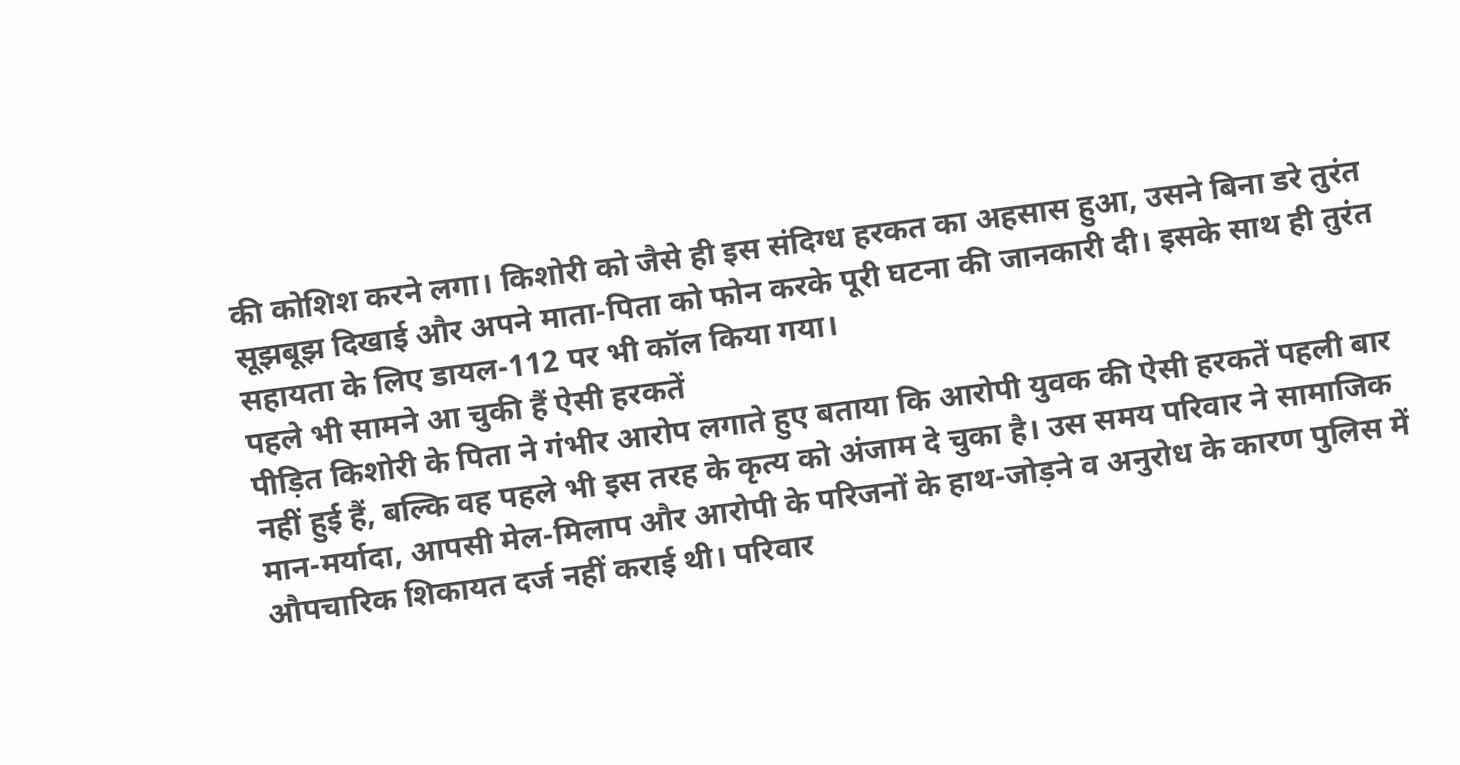की कोशिश करने लगा। किशोरी को जैसे ही इस संदिग्ध हरकत का अहसास हुआ, उसने बिना डरे तुरंत सूझबूझ दिखाई और अपने माता-पिता को फोन करके पूरी घटना की जानकारी दी। इसके साथ ही तुरंत सहायता के लिए डायल-112 पर भी कॉल किया गया।
पहले भी सामने आ चुकी हैं ऐसी हरकतें
पीड़ित किशोरी के पिता ने गंभीर आरोप लगाते हुए बताया कि आरोपी युवक की ऐसी हरकतें पहली बार नहीं हुई हैं, बल्कि वह पहले भी इस तरह के कृत्य को अंजाम दे चुका है। उस समय परिवार ने सामाजिक मान-मर्यादा, आपसी मेल-मिलाप और आरोपी के परिजनों के हाथ-जोड़ने व अनुरोध के कारण पुलिस में औपचारिक शिकायत दर्ज नहीं कराई थी। परिवार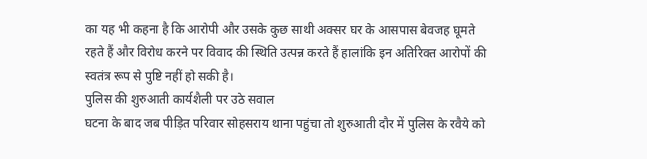का यह भी कहना है कि आरोपी और उसके कुछ साथी अक्सर घर के आसपास बेवजह घूमते रहते हैं और विरोध करने पर विवाद की स्थिति उत्पन्न करते हैं हालांकि इन अतिरिक्त आरोपों की स्वतंत्र रूप से पुष्टि नहीं हो सकी है।
पुलिस की शुरुआती कार्यशैली पर उठे सवाल
घटना के बाद जब पीड़ित परिवार सोहसराय थाना पहुंचा तो शुरुआती दौर में पुलिस के रवैये को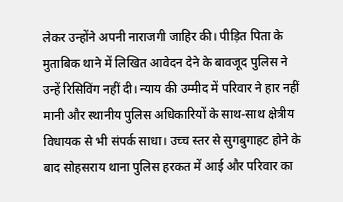लेकर उन्होंने अपनी नाराजगी जाहिर की। पीड़ित पिता के मुताबिक थाने में लिखित आवेदन देने के बावजूद पुलिस ने उन्हें रिसिविंग नहीं दी। न्याय की उम्मीद में परिवार ने हार नहीं मानी और स्थानीय पुलिस अधिकारियों के साथ-साथ क्षेत्रीय विधायक से भी संपर्क साधा। उच्च स्तर से सुगबुगाहट होने के बाद सोहसराय थाना पुलिस हरकत में आई और परिवार का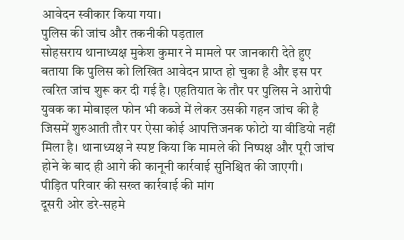आवेदन स्वीकार किया गया।
पुलिस की जांच और तकनीकी पड़ताल
सोहसराय थानाध्यक्ष मुकेश कुमार ने मामले पर जानकारी देते हुए बताया कि पुलिस को लिखित आवेदन प्राप्त हो चुका है और इस पर त्वरित जांच शुरू कर दी गई है। एहतियात के तौर पर पुलिस ने आरोपी युवक का मोबाइल फोन भी कब्जे में लेकर उसकी गहन जांच की है जिसमें शुरुआती तौर पर ऐसा कोई आपत्तिजनक फोटो या वीडियो नहीं मिला है। थानाध्यक्ष ने स्पष्ट किया कि मामले की निष्पक्ष और पूरी जांच होने के बाद ही आगे की कानूनी कार्रवाई सुनिश्चित की जाएगी।
पीड़ित परिवार की सख्त कार्रवाई की मांग
दूसरी ओर डरे-सहमे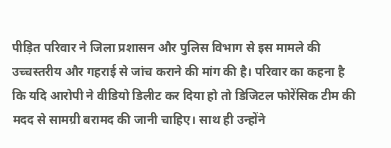पीड़ित परिवार ने जिला प्रशासन और पुलिस विभाग से इस मामले की उच्चस्तरीय और गहराई से जांच कराने की मांग की है। परिवार का कहना है कि यदि आरोपी ने वीडियो डिलीट कर दिया हो तो डिजिटल फोरेंसिक टीम की मदद से सामग्री बरामद की जानी चाहिए। साथ ही उन्होंने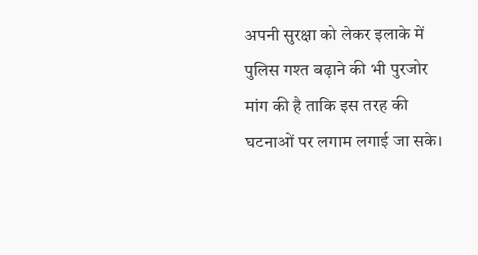अपनी सुरक्षा को लेकर इलाके में पुलिस गश्त बढ़ाने की भी पुरजोर मांग की है ताकि इस तरह की घटनाओं पर लगाम लगाई जा सके।